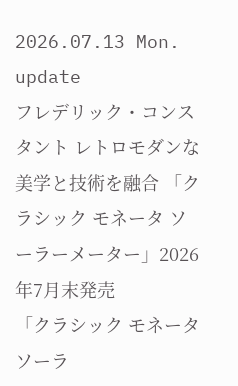2026.07.13 Mon. update
フレデリック・コンスタント レトロモダンな美学と技術を融合 「クラシック モネータ ソーラーメーター」2026年7月末発売
「クラシック モネータ ソーラ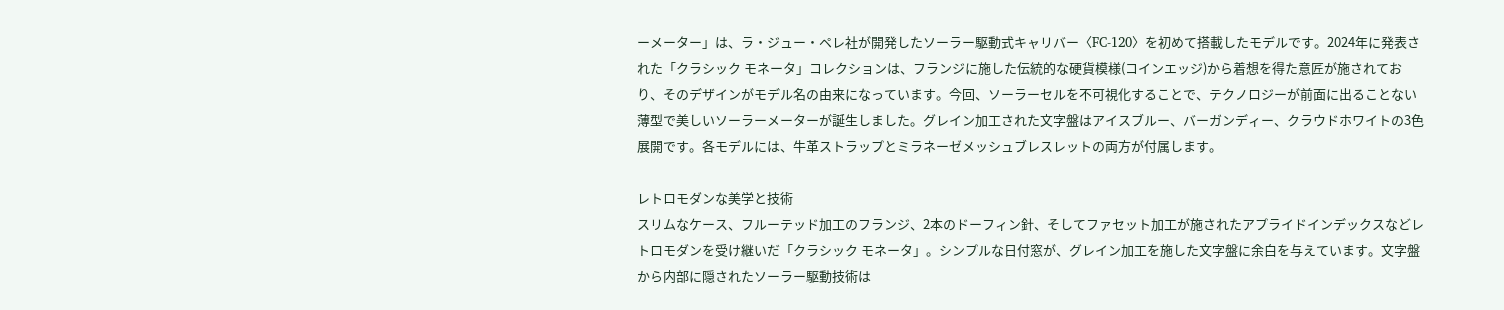ーメーター」は、ラ・ジュー・ペレ社が開発したソーラー駆動式キャリバー〈FC-120〉を初めて搭載したモデルです。2024年に発表された「クラシック モネータ」コレクションは、フランジに施した伝統的な硬貨模様(コインエッジ)から着想を得た意匠が施されており、そのデザインがモデル名の由来になっています。今回、ソーラーセルを不可視化することで、テクノロジーが前面に出ることない薄型で美しいソーラーメーターが誕生しました。グレイン加工された文字盤はアイスブルー、バーガンディー、クラウドホワイトの3色展開です。各モデルには、牛革ストラップとミラネーゼメッシュブレスレットの両方が付属します。

レトロモダンな美学と技術
スリムなケース、フルーテッド加工のフランジ、2本のドーフィン針、そしてファセット加工が施されたアプライドインデックスなどレトロモダンを受け継いだ「クラシック モネータ」。シンプルな日付窓が、グレイン加工を施した文字盤に余白を与えています。文字盤から内部に隠されたソーラー駆動技術は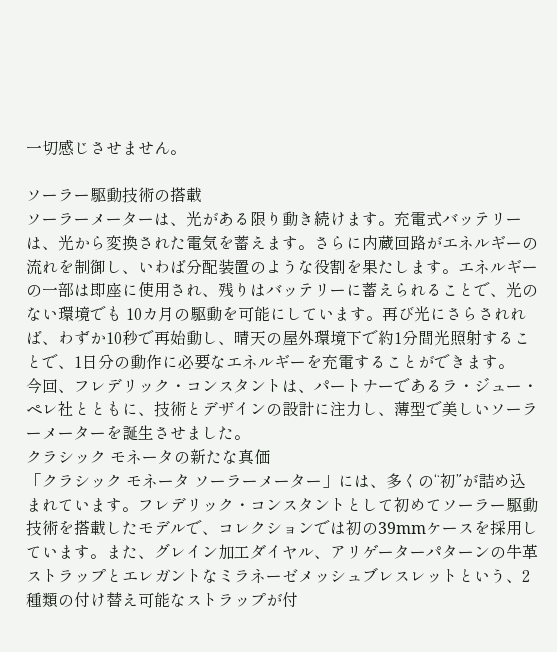一切感じさせません。

ソーラー駆動技術の搭載
ソーラーメーターは、光がある限り動き続けます。充電式バッテリーは、光から変換された電気を蓄えます。さらに内蔵回路がエネルギーの流れを制御し、いわば分配装置のような役割を果たします。エネルギーの一部は即座に使用され、残りはバッテリーに蓄えられることで、光のない環境でも 10カ月の駆動を可能にしています。再び光にさらされれば、わずか10秒で再始動し、晴天の屋外環境下で約1分間光照射することで、1日分の動作に必要なエネルギーを充電することができます。
今回、フレデリック・コンスタントは、パートナーであるラ・ジュー・ペレ社とともに、技術とデザインの設計に注力し、薄型で美しいソーラーメーターを誕生させました。
クラシック モネータの新たな真価
「クラシック モネータ ソーラーメーター」には、多くの“初”が詰め込まれています。フレデリック・コンスタントとして初めてソーラー駆動技術を搭載したモデルで、コレクションでは初の39mmケースを採用しています。また、グレイン加工ダイヤル、アリゲーターパターンの牛革ストラップとエレガントなミラネーゼメッシュブレスレットという、2種類の付け替え可能なストラップが付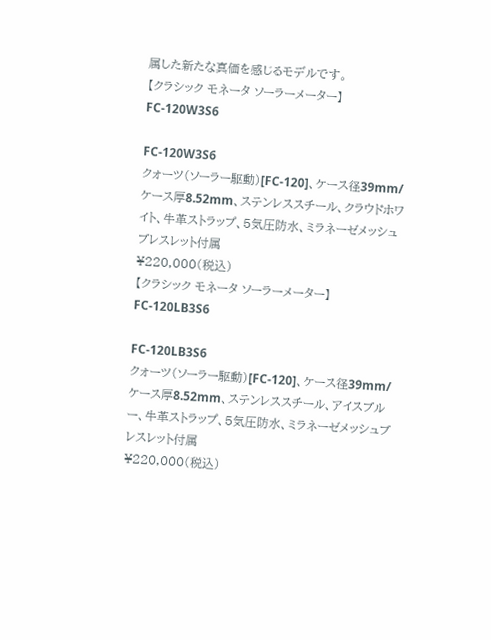属した新たな真価を感じるモデルです。
【クラシック モネータ ソーラーメーター】FC-120W3S6

FC-120W3S6
クォーツ(ソーラー駆動)[FC-120]、ケース径39mm/ケース厚8.52mm、ステンレススチール、クラウドホワイト、牛革ストラップ、5気圧防水、ミラネーゼメッシュブレスレット付属
¥220,000(税込)
【クラシック モネータ ソーラーメーター】FC-120LB3S6

FC-120LB3S6
クォーツ(ソーラー駆動)[FC-120]、ケース径39mm/ケース厚8.52mm、ステンレススチール、アイスブルー、牛革ストラップ、5気圧防水、ミラネーゼメッシュブレスレット付属
¥220,000(税込)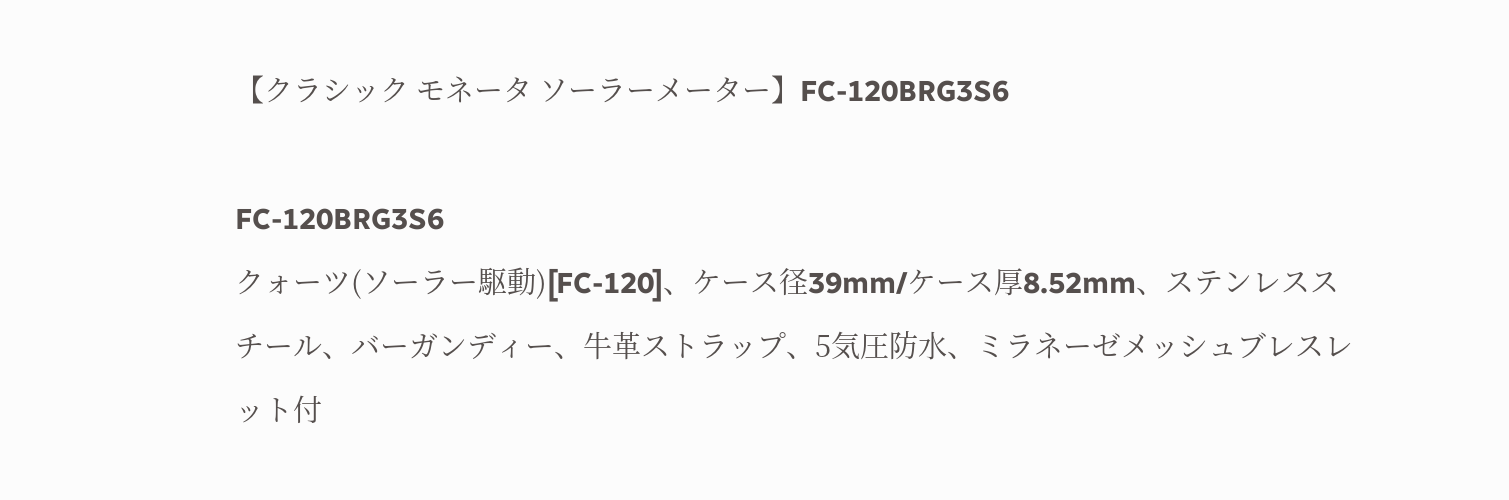【クラシック モネータ ソーラーメーター】FC-120BRG3S6

FC-120BRG3S6
クォーツ(ソーラー駆動)[FC-120]、ケース径39mm/ケース厚8.52mm、ステンレススチール、バーガンディー、牛革ストラップ、5気圧防水、ミラネーゼメッシュブレスレット付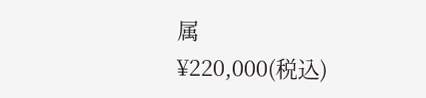属
¥220,000(税込)